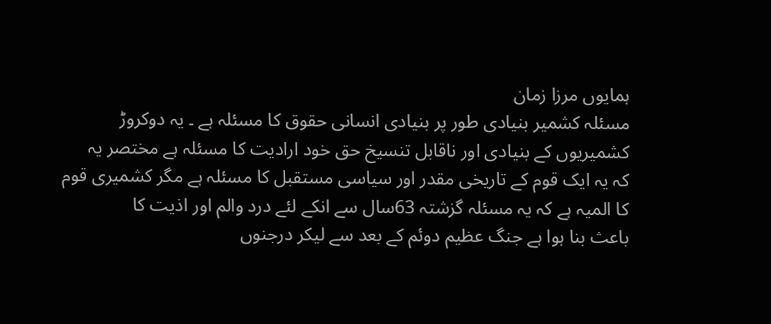ہمایوں مرزا زمان
مسئلہ کشمیر بنیادی طور پر بنیادی انسانی حقوق کا مسئلہ ہے ۔ یہ دوکروڑ
کشمیریوں کے بنیادی اور ناقابل تنسیخ حق خود ارادیت کا مسئلہ ہے مختصر یہ
کہ یہ ایک قوم کے تاریخی مقدر اور سیاسی مستقبل کا مسئلہ ہے مگر کشمیری قوم
کا المیہ ہے کہ یہ مسئلہ گزشتہ 63سال سے انکے لئے درد والم اور اذیت کا
باعث بنا ہوا ہے جنگ عظیم دوئم کے بعد سے لیکر درجنوں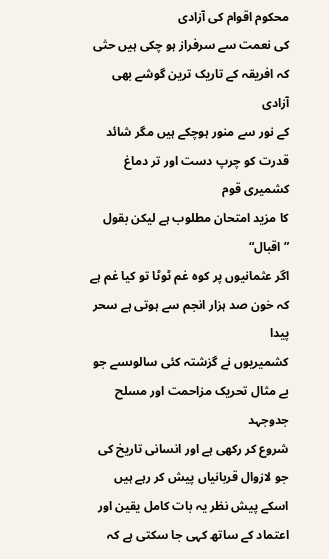محکوم اقوام کی آزادی
کی نعمت سے سرفراز ہو چکی ہیں حتٰی کہ افریقہ کے تاریک ترین گوشے بھی آزادی
کے نور سے منور ہوچکے ہیں مگر شائد قدرت کو چرپ دست اور تر دماغ کشمیری قوم
کا مزید امتحان مطلوب ہے لیکن بقول ”اقبال“
اگر عثمانیوں پر کوہ غم ٹوٹا تو کیا غم ہے
کہ خون صد ہزار انجم سے ہوتی ہے سحر پیدا
کشمیریوں نے گزشتہ کئی سالوںسے جو بے مثال تحریک مزاحمت اور مسلح جدوجہد
شروع کر رکھی ہے اور انسانی تاریخ کی جو لازوال قربانیاں پیش کر رہے ہیں
اسکے پیش نظر یہ بات کامل یقین اور اعتماد کے ساتھ کہی جا سکتی ہے کہ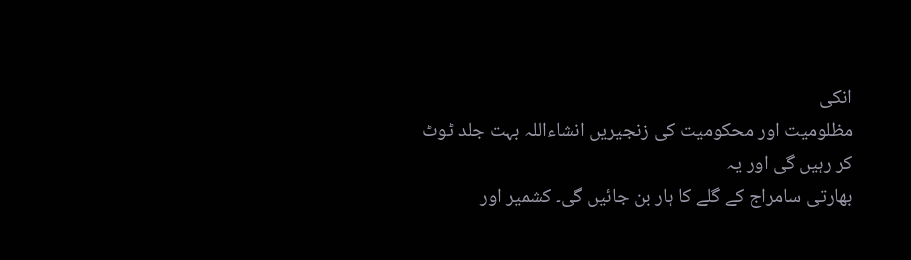انکی
مظلومیت اور محکومیت کی زنجیریں انشاءاللہ بہت جلد ٹوٹ کر رہیں گی اور یہ
بھارتی سامراج کے گلے کا ہار بن جائیں گی۔ کشمیر اور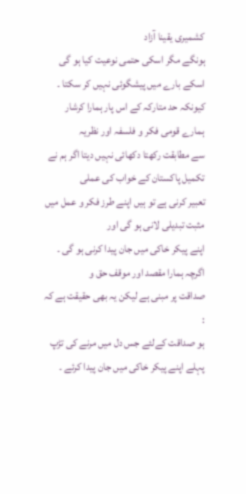کشمیری یقینا آزاد
ہونگے مگر اسکی حتمی نوعیت کیا ہو گی اسکے بارے میں پیشگوئی نہیں کر سکتا ۔
کیونکہ حد متارکہ کے اس پار ہمارا کرشار ہمارے قومی فکر و فلسفہ اور نظریہ
سے مطابقت رکھتا دکھائی نہیں دیتا اگر ہم نے تکمیل پاکستان کے خواب کی عملی
تعبیر کرنی ہے تو ہیں اپنے طرز فکر و عمل میں مثبت تبدیلی لانی ہو گی اور
اپنے پیکر خاکی میں جان پیدا کرنی ہو گی ۔ اگرچہ ہمارا مقصد اور موقف حق و
صداقت پر مبنی ہے لیکن یہ بھی حقیقت ہے کہ :
ہو صداقت کےلئے جس دل میں مرنے کی تڑپ
پہلے اپنے پیکر خاکی میں جان پیدا کرئے ۔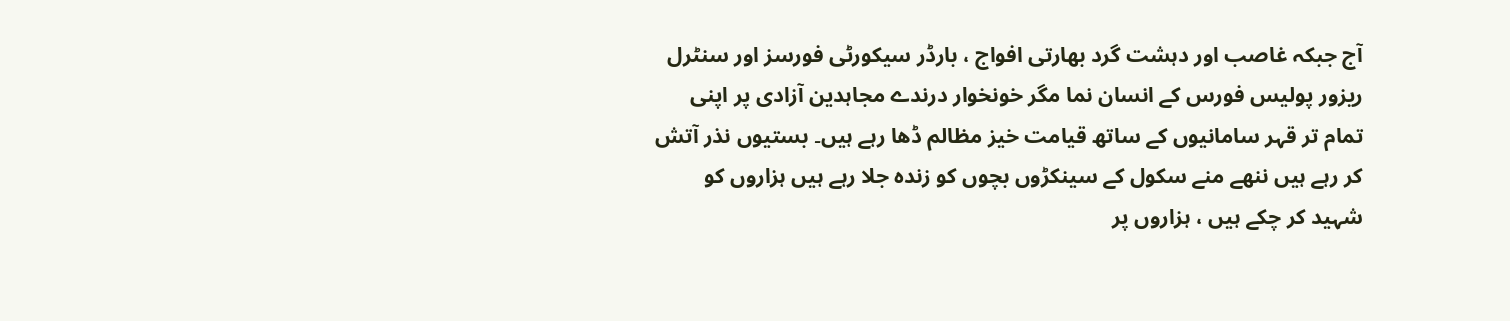آج جبکہ غاصب اور دہشت گرد بھارتی افواج ، بارڈر سیکورٹی فورسز اور سنٹرل
ریزور پولیس فورس کے انسان نما مگر خونخوار درندے مجاہدین آزادی پر اپنی
تمام تر قہر سامانیوں کے ساتھ قیامت خیز مظالم ڈھا رہے ہیں۔ بستیوں نذر آتش
کر رہے ہیں ننھے منے سکول کے سینکڑوں بچوں کو زندہ جلا رہے ہیں ہزاروں کو
شہید کر چکے ہیں ، ہزاروں پر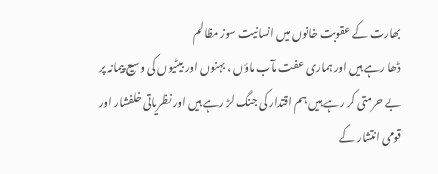بھارت کے عقوبت خانوں میں انسانیت سوز مظالم
ڈھا رہے ہیں اور ہماری عفت مآب ماؤں ، بہنوں اور بیٹیوں کی وسیع پیمانہ پر
بے حرمتی کر رہے ہیں ہم اقتدار کی جنگ لڑ رہے ہیں اور نظریاتی خلفشار اور
قومی انتشار کے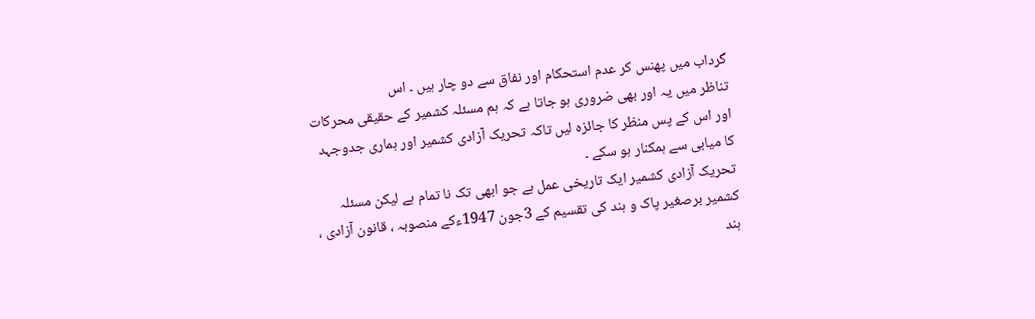گرداب میں پھنس کر عدم استحکام اور نفاق سے دو چار ہیں ۔ اس
تناظر میں یہ اور بھی ضروری ہو جاتا ہے کہ ہم مسئلہ کشمیر کے حقیقی محرکات
اور اس کے پس منظر کا جائزہ لیں تاکہ تحریک آزادی کشمیر اور ہماری جدوجہد
کا میابی سے ہمکنار ہو سکے ۔
تحریک آزادی کشمیر ایک تاریخی عمل ہے جو ابھی تک نا تمام ہے لیکن مسئلہ
کشمیر برصغیر پاک و ہند کی تقسیم کے 3جون 1947ءکے منصوبہ ، قانون آزادی ،
ہند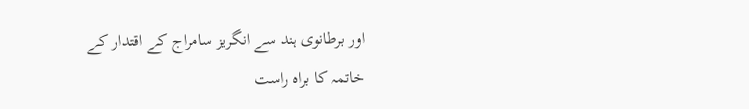اور برطانوی ہند سے انگریز سامراج کے اقتدار کے خاتمہ کا براہ راست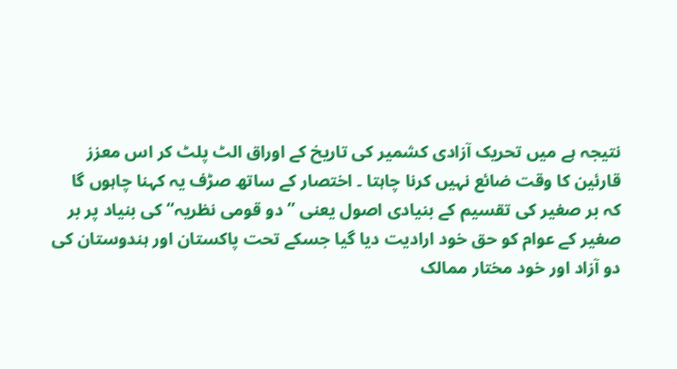نتیجہ ہے میں تحریک آزادی کشمیر کی تاریخ کے اوراق الٹ پلٹ کر اس معزز
قارئین کا وقت ضائع نہیں کرنا چاہتا ۔ اختصار کے ساتھ صڑف یہ کہنا چاہوں گا
کہ بر صغیر کی تقسیم کے بنیادی اصول یعنی ” دو قومی نظریہ“ کی بنیاد پر بر
صغیر کے عوام کو حق خود ارادیت دیا گیا جسکے تحت پاکستان اور ہندوستان کی
دو آزاد اور خود مختار ممالک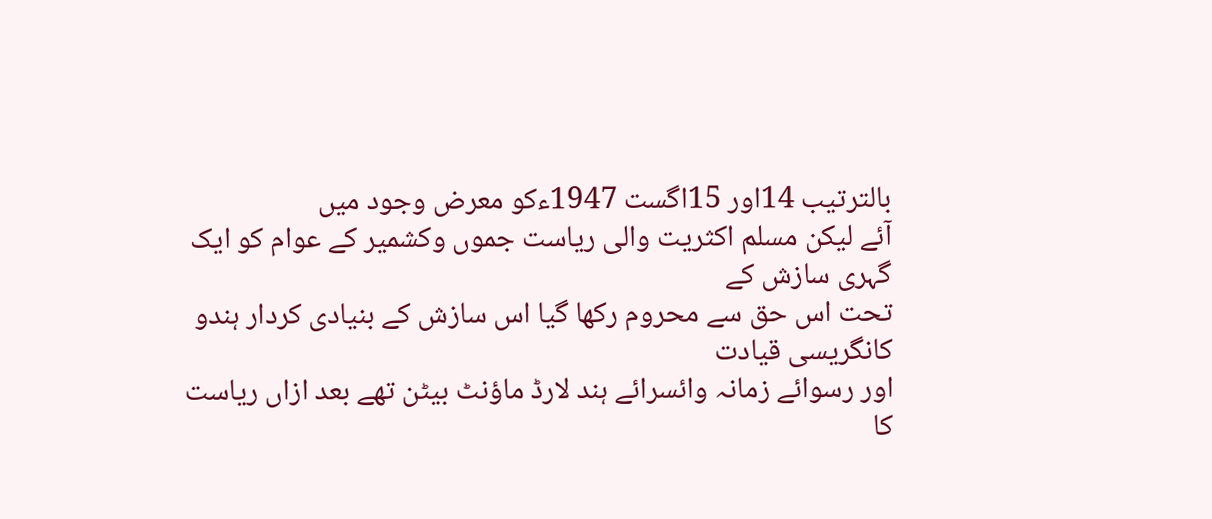بالترتیب 14اور 15اگست 1947ءکو معرض وجود میں
آئے لیکن مسلم اکثریت والی ریاست جموں وکشمیر کے عوام کو ایک گہری سازش کے
تحت اس حق سے محروم رکھا گیا اس سازش کے بنیادی کردار ہندو کانگریسی قیادت
اور رسوائے زمانہ وائسرائے ہند لارڈ ماؤنٹ بیٹن تھے بعد ازاں ریاست کا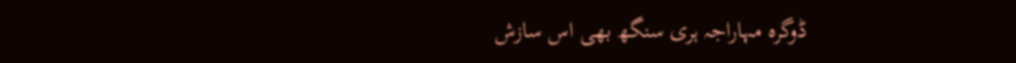ڈوگرہ مہاراجہ ہری سنگھ بھی اس سازش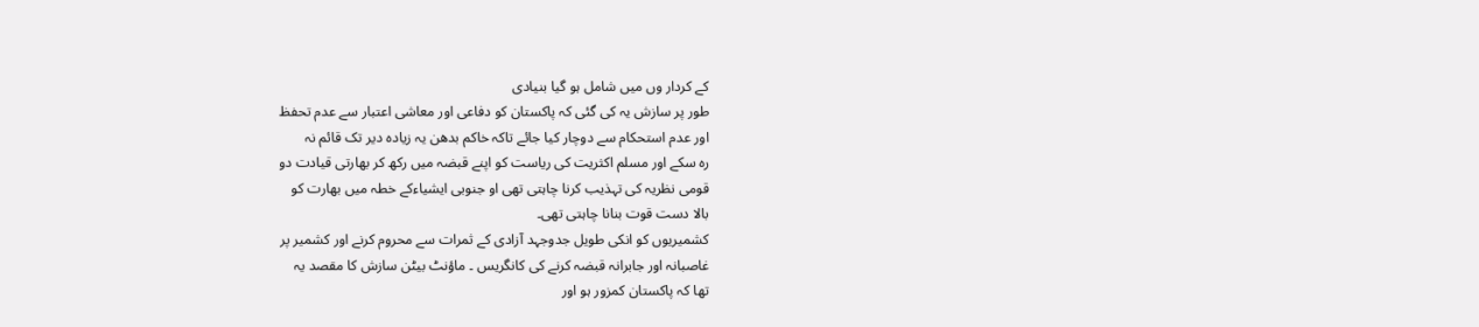کے کردار وں میں شامل ہو گیا بنیادی
طور پر سازش یہ کی گئی کہ پاکستان کو دفاعی اور معاشی اعتبار سے عدم تحفظ
اور عدم استحکام سے دوچار کیا جائے تاکہ خاکم بدھن یہ زیادہ دیر تک قائم نہ
رہ سکے اور مسلم اکثریت کی ریاست کو اپنے قبضہ میں رکھ کر بھارتی قیادت دو
قومی نظریہ کی تہذیب کرنا چاہتی تھی او جنوبی ایشیاءکے خطہ میں بھارت کو
بالا دست قوت بنانا چاہتی تھی۔
کشمیریوں کو انکی طویل جدوجہد آزادی کے ثمرات سے محروم کرنے اور کشمیر پر
غاصبانہ اور جابرانہ قبضہ کرنے کی کانگریس ۔ ماؤنٹ بیٹن سازش کا مقصد یہ
تھا کہ پاکستان کمزور ہو اور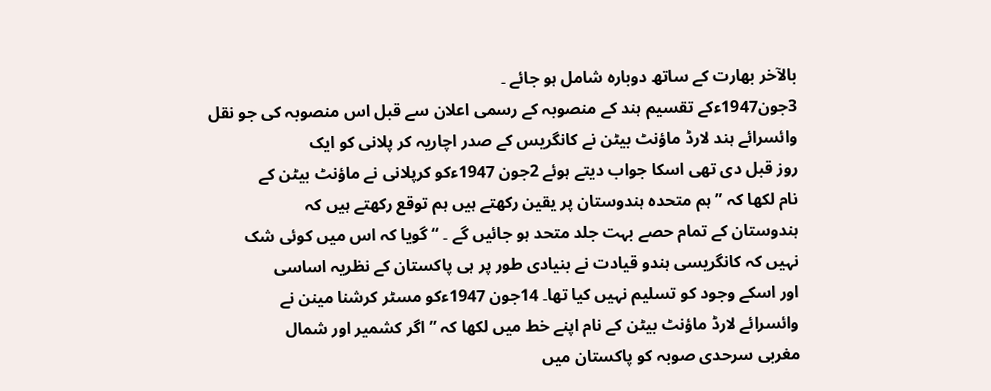بالآخر بھارت کے ساتھ دوبارہ شامل ہو جائے ۔
3جون1947ءکے تقسیم ہند کے منصوبہ کے رسمی اعلان سے قبل اس منصوبہ کی جو نقل
وائسرائے ہند لارڈ ماؤنٹ بیٹن نے کانگریس کے صدر اچاریہ کر پلانی کو ایک
روز قبل دی تھی اسکا جواب دیتے ہوئے 2جون 1947ءکو کرپلانی نے ماؤنٹ بیٹن کے
نام لکھا کہ ” ہم متحدہ ہندوستان پر یقین رکھتے ہیں ہم توقع رکھتے ہیں کہ
ہندوستان کے تمام حصے بہت جلد متحد ہو جائیں گے ۔ “ گویا کہ اس میں کوئی شک
نہیں کہ کانگریسی ہندو قیادت نے بنیادی طور پر ہی پاکستان کے نظریہ اساسی
اور اسکے وجود کو تسلیم نہیں کیا تھا۔ 14جون 1947ءکو مسٹر کرشنا مینن نے
وائسرائے لارڈ ماؤنٹ بیٹن کے نام اپنے خط میں لکھا کہ ” اگر کشمیر اور شمال
مغربی سرحدی صوبہ کو پاکستان میں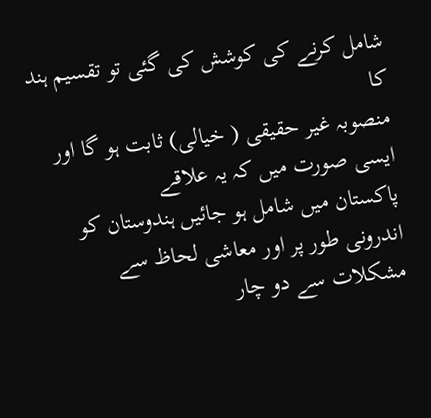شامل کرنے کی کوشش کی گئی تو تقسیم ہند کا
منصوبہ غیر حقیقی ( خیالی) ثابت ہو گا اور ایسی صورت میں کہ یہ علاقے
پاکستان میں شامل ہو جائیں ہندوستان کو اندرونی طور پر اور معاشی لحاظ سے
مشکلات سے دو چار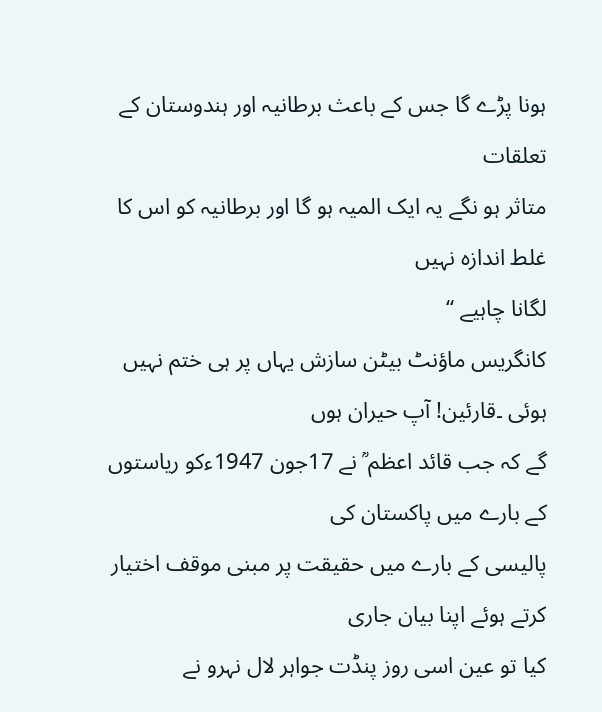ہونا پڑے گا جس کے باعث برطانیہ اور ہندوستان کے تعلقات
متاثر ہو نگے یہ ایک المیہ ہو گا اور برطانیہ کو اس کا غلط اندازہ نہیں
لگانا چاہیے “
کانگریس ماؤنٹ بیٹن سازش یہاں پر ہی ختم نہیں ہوئی ۔قارئین! آپ حیران ہوں
گے کہ جب قائد اعظم ؒ نے 17جون 1947ءکو ریاستوں کے بارے میں پاکستان کی
پالیسی کے بارے میں حقیقت پر مبنی موقف اختیار کرتے ہوئے اپنا بیان جاری
کیا تو عین اسی روز پنڈت جواہر لال نہرو نے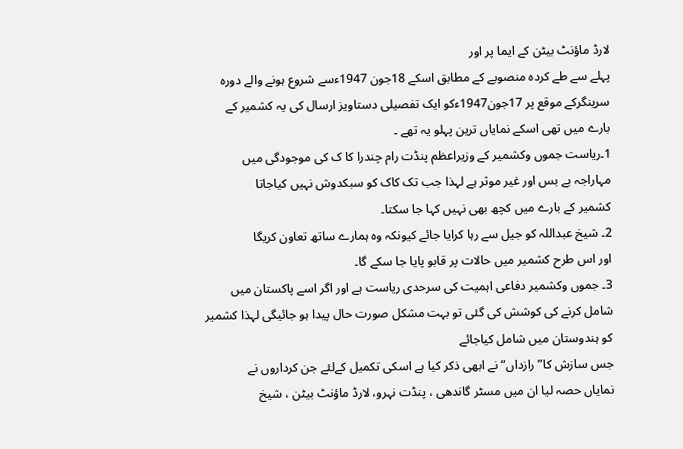لارڈ ماؤنٹ بیٹن کے ایما پر اور
پہلے سے طے کردہ منصوبے کے مطابق اسکے 18جون 1947ءسے شروع ہونے والے دورہ
سرینگرکے موقع پر 17جون1947ءکو ایک تفصیلی دستاویز ارسال کی یہ کشمیر کے
بارے میں تھی اسکے نمایاں ترین پہلو یہ تھے ۔
1۔ریاست جموں وکشمیر کے وزیراعظم پنڈت رام چندرا کا ک کی موجودگی میں
مہاراجہ بے بس اور غیر موثر ہے لہذا جب تک کاک کو سبکدوش نہیں کیاجاتا
کشمیر کے بارے میں کچھ بھی نہیں کہا جا سکتا۔
2۔ شیخ عبداللہ کو جیل سے رہا کرایا جائے کیونکہ وہ ہمارے ساتھ تعاون کریگا
اور اس طرح کشمیر میں حالات پر قابو پایا جا سکے گا۔
3۔ جموں وکشمیر دفاعی اہمیت کی سرحدی ریاست ہے اور اگر اسے پاکستان میں
شامل کرنے کی کوشش کی گئی تو بہت مشکل صورت حال پیدا ہو جائیگی لہذا کشمیر
کو ہندوستان میں شامل کیاجائے
جس سازش کا” رازداں“نے ابھی ذکر کیا ہے اسکی تکمیل کےلئے جن کرداروں نے
نمایاں حصہ لیا ان میں مسٹر گاندھی ، پنڈت نہرو، لارڈ ماؤنٹ بیٹن ، شیخ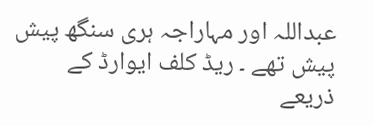عبداللہ اور مہاراجہ ہری سنگھ پیش پیش تھے ۔ ریڈ کلف ایوارڈ کے ذریعے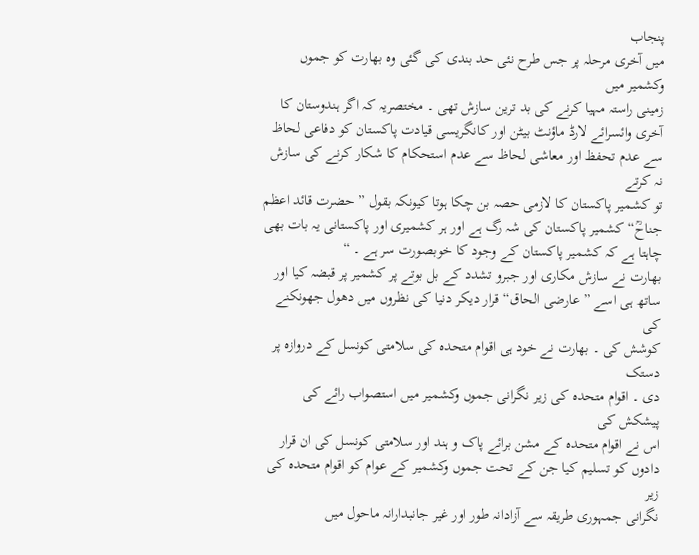پنجاب
میں آخری مرحلہ پر جس طرح نئی حد بندی کی گئی وہ بھارت کو جموں وکشمیر میں
زمینی راستہ مہیا کرنے کی بد ترین سازش تھی ۔ مختصریہ کہ اگر ہندوستان کا
آخری وائسرائے لارڈ ماؤنٹ بیٹن اور کانگریسی قیادت پاکستان کو دفاعی لحاظ
سے عدم تحفظ اور معاشی لحاظ سے عدم استحکام کا شکار کرنے کی سازش نہ کرتے
تو کشمیر پاکستان کا لازمی حصہ بن چکا ہوتا کیونکہ بقول ” حضرت قائد اعظم
جناحؒ“کشمیر پاکستان کی شہ رگ ہے اور ہر کشمیری اور پاکستانی یہ بات بھی
چاہتا ہے کہ کشمیر پاکستان کے وجود کا خوبصورت سر ہے ۔ “
بھارت نے سازش مکاری اور جبرو تشدد کے بل بوتے پر کشمیر پر قبضہ کیا اور
ساتھ ہی اسے ” عارضی الحاق“قرار دیکر دنیا کی نظروں میں دھول جھونکنے کی
کوشش کی ۔ بھارت نے خود ہی اقوام متحدہ کی سلامتی کونسل کے دروازہ پر دستک
دی ۔ اقوام متحدہ کی زیر نگرانی جموں وکشمیر میں استصواب رائے کی پیشکش کی
اس نے اقوام متحدہ کے مشن برائے پاک و ہند اور سلامتی کونسل کی ان قرار
دادوں کو تسلیم کیا جن کے تحت جموں وکشمیر کے عوام کو اقوام متحدہ کی زیر
نگرانی جمہوری طریقہ سے آزادانہ طور اور غیر جانبدارانہ ماحول میں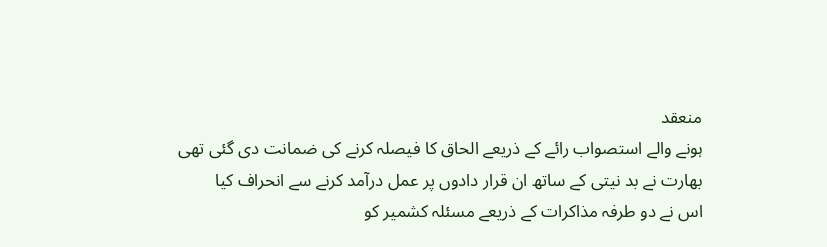منعقد
ہونے والے استصواب رائے کے ذریعے الحاق کا فیصلہ کرنے کی ضمانت دی گئی تھی
بھارت نے بد نیتی کے ساتھ ان قرار دادوں پر عمل درآمد کرنے سے انحراف کیا
اس نے دو طرفہ مذاکرات کے ذریعے مسئلہ کشمیر کو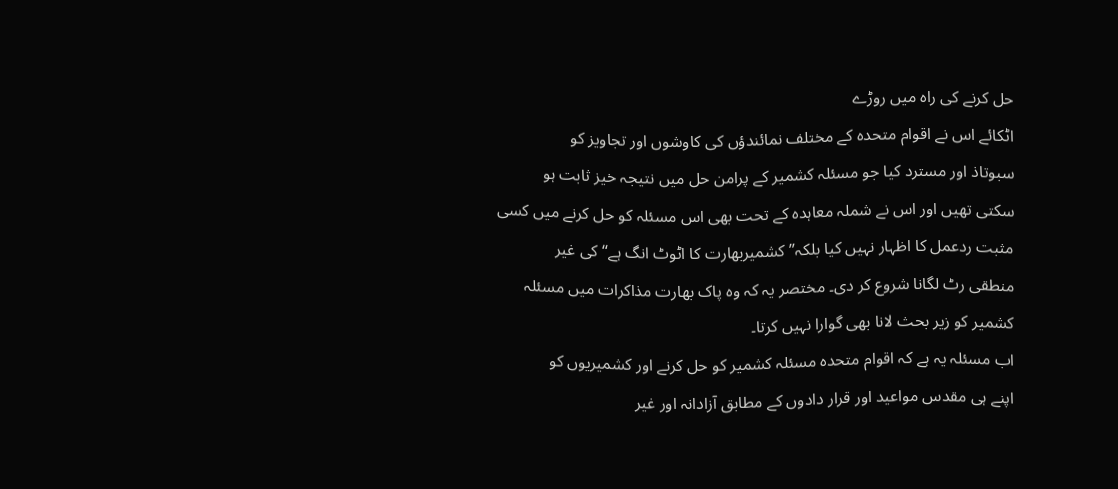حل کرنے کی راہ میں روڑے
اٹکائے اس نے اقوام متحدہ کے مختلف نمائندؤں کی کاوشوں اور تجاویز کو
سبوتاذ اور مسترد کیا جو مسئلہ کشمیر کے پرامن حل میں نتیجہ خیز ثابت ہو
سکتی تھیں اور اس نے شملہ معاہدہ کے تحت بھی اس مسئلہ کو حل کرنے میں کسی
مثبت ردعمل کا اظہار نہیں کیا بلکہ” کشمیربھارت کا اٹوٹ انگ ہے“ کی غیر
منطقی رٹ لگانا شروع کر دی۔ مختصر یہ کہ وہ پاک بھارت مذاکرات میں مسئلہ
کشمیر کو زیر بحث لانا بھی گوارا نہیں کرتا۔
اب مسئلہ یہ ہے کہ اقوام متحدہ مسئلہ کشمیر کو حل کرنے اور کشمیریوں کو
اپنے ہی مقدس مواعید اور قرار دادوں کے مطابق آزادانہ اور غیر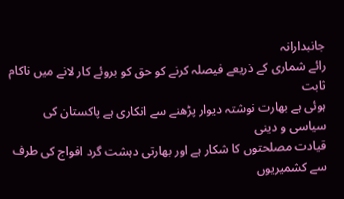جانبدارانہ
رائے شماری کے ذریعے فیصلہ کرنے کو حق کو بروئے کار لانے میں ناکام ثابت
ہوئی ہے بھارت نوشتہ دیوار پڑھنے سے انکاری ہے پاکستان کی سیاسی و دینی
قیادت مصلحتوں کا شکار ہے اور بھارتی دہشت گرد افواج کی طرف سے کشمیریوں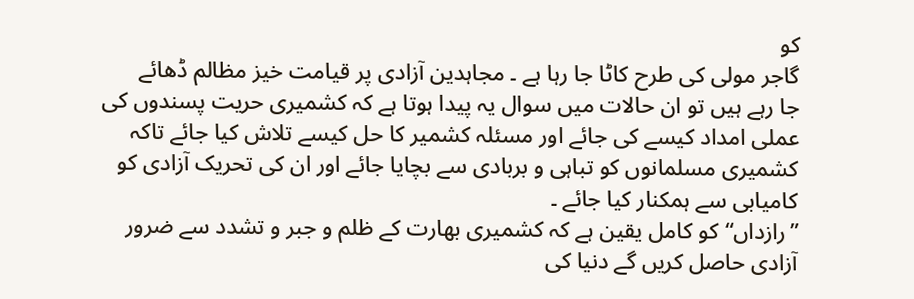کو
گاجر مولی کی طرح کاٹا جا رہا ہے ۔ مجاہدین آزادی پر قیامت خیز مظالم ڈھائے
جا رہے ہیں تو ان حالات میں سوال یہ پیدا ہوتا ہے کہ کشمیری حریت پسندوں کی
عملی امداد کیسے کی جائے اور مسئلہ کشمیر کا حل کیسے تلاش کیا جائے تاکہ
کشمیری مسلمانوں کو تباہی و بربادی سے بچایا جائے اور ان کی تحریک آزادی کو
کامیابی سے ہمکنار کیا جائے ۔
”رازداں“کو کامل یقین ہے کہ کشمیری بھارت کے ظلم و جبر و تشدد سے ضرور
آزادی حاصل کریں گے دنیا کی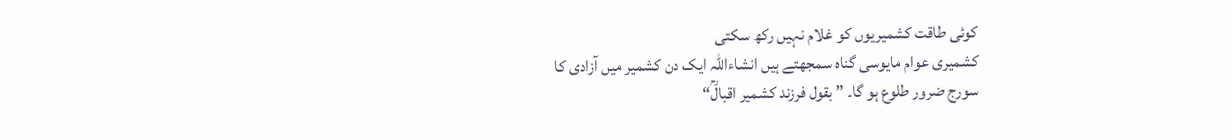کوئی طاقت کشمیریوں کو غلام نہیں رکھ سکتی
کشمیری عوام مایوسی گناہ سمجھتے ہیں انشاءاللہ ایک دن کشمیر میں آزادی کا
سورج ضرور طلوع ہو گا۔ ” بقول فرزند کشمیر اقبالؒ“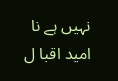نہیں ہے نا امید اقبا ل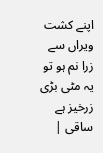اپنے کشت ویراں سے
زرا نم ہو تو یہ مٹی بڑی زرخیز ہے ساقی |